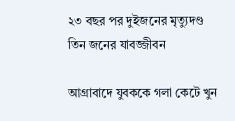২৩ বছর পর দুইজনের মৃত্যুদণ্ড তিন জনের যাবজ্জীবন

আগ্রাবাদে যুবককে গলা কেটে খুন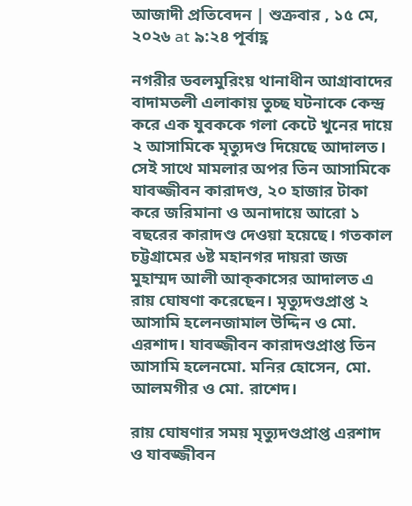আজাদী প্রতিবেদন | শুক্রবার , ১৫ মে, ২০২৬ at ৯:২৪ পূর্বাহ্ণ

নগরীর ডবলমুরিংয় থানাধীন আগ্রাবাদের বাদামতলী এলাকায় তুচ্ছ ঘটনাকে কেন্দ্র করে এক যুবককে গলা কেটে খুনের দায়ে ২ আসামিকে মৃত্যুদণ্ড দিয়েছে আদালত। সেই সাথে মামলার অপর তিন আসামিকে যাবজ্জীবন কারাদণ্ড, ২০ হাজার টাকা করে জরিমানা ও অনাদায়ে আরো ১ বছরের কারাদণ্ড দেওয়া হয়েছে। গতকাল চট্টগ্রামের ৬ষ্ট মহানগর দায়রা জজ মুহাম্মদ আলী আক্‌কাসের আদালত এ রায় ঘোষণা করেছেন। মৃত্যুদণ্ডপ্রাপ্ত ২ আসামি হলেনজামাল উদ্দিন ও মো. এরশাদ। যাবজ্জীবন কারাদণ্ডপ্রাপ্ত তিন আসামি হলেনমো. মনির হোসেন, মো. আলমগীর ও মো. রাশেদ।

রায় ঘোষণার সময় মৃত্যুদণ্ডপ্রাপ্ত এরশাদ ও যাবজ্জীবন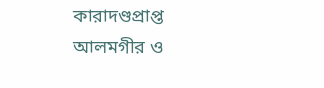কারাদণ্ডপ্রাপ্ত আলমগীর ও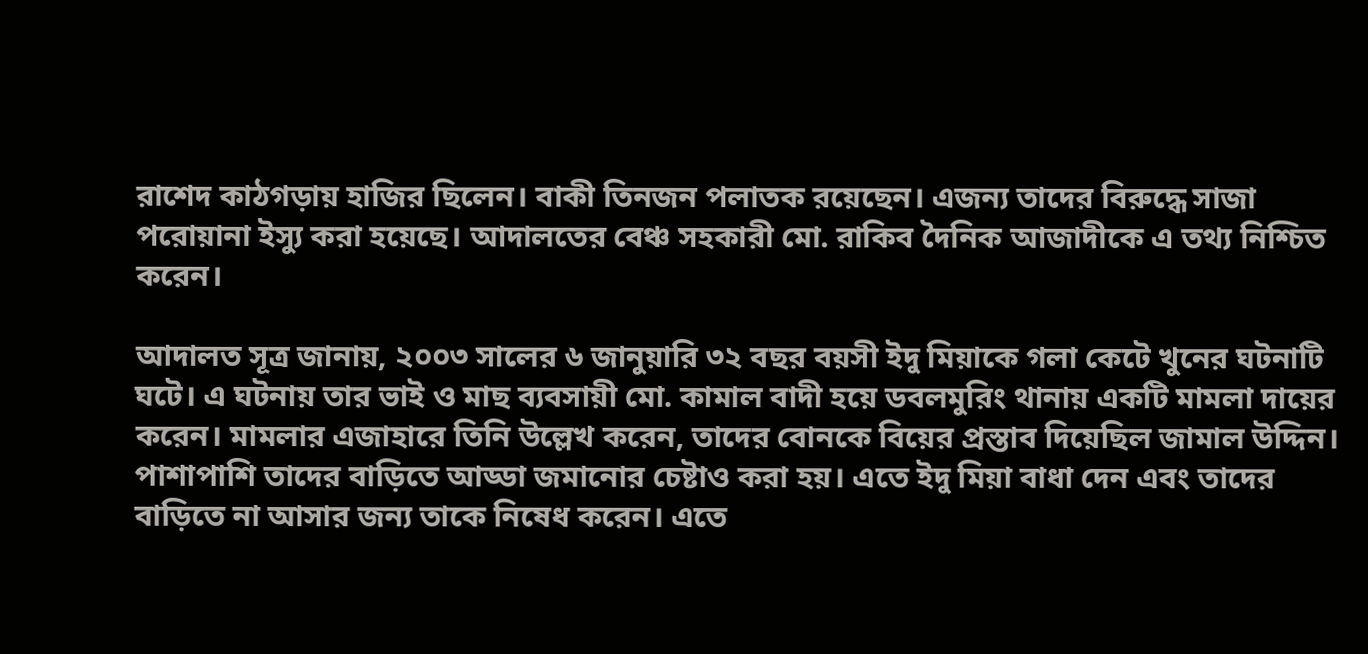রাশেদ কাঠগড়ায় হাজির ছিলেন। বাকী তিনজন পলাতক রয়েছেন। এজন্য তাদের বিরুদ্ধে সাজা পরোয়ানা ইস্যু করা হয়েছে। আদালতের বেঞ্চ সহকারী মো. রাকিব দৈনিক আজাদীকে এ তথ্য নিশ্চিত করেন।

আদালত সূত্র জানায়, ২০০৩ সালের ৬ জানুয়ারি ৩২ বছর বয়সী ইদু মিয়াকে গলা কেটে খুনের ঘটনাটি ঘটে। এ ঘটনায় তার ভাই ও মাছ ব্যবসায়ী মো. কামাল বাদী হয়ে ডবলমুরিং থানায় একটি মামলা দায়ের করেন। মামলার এজাহারে তিনি উল্লেখ করেন, তাদের বোনকে বিয়ের প্রস্তাব দিয়েছিল জামাল উদ্দিন। পাশাপাশি তাদের বাড়িতে আড্ডা জমানোর চেষ্টাও করা হয়। এতে ইদু মিয়া বাধা দেন এবং তাদের বাড়িতে না আসার জন্য তাকে নিষেধ করেন। এতে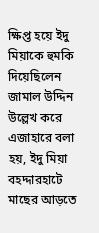ক্ষিপ্ত হয়ে ইদু মিয়াকে হুমকি দিয়েছিলেন জামাল উদ্দিন উল্লেখ করে এজাহারে বলা হয়, ইদু মিয়া বহদ্দারহাটে মাছের আড়তে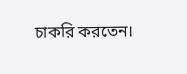চাকরি করতেন।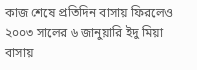কাজ শেষে প্রতিদিন বাসায় ফিরলেও ২০০৩ সালের ৬ জানুয়ারি ইদু মিয়া বাসায়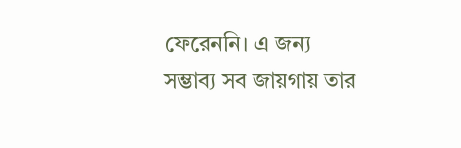ফেরেননি। এ জন্য সম্ভাব্য সব জায়গায় তার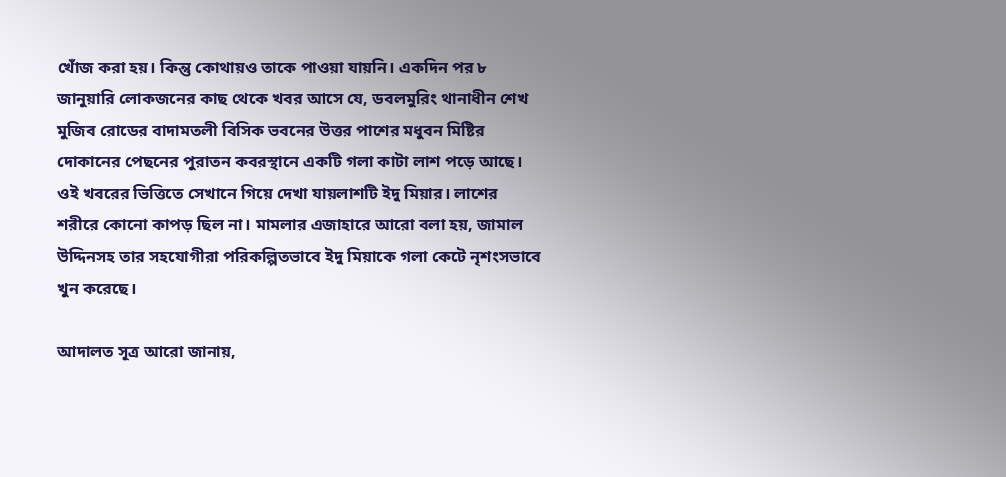খোঁজ করা হয়। কিন্তু কোথায়ও তাকে পাওয়া যায়নি। একদিন পর ৮ জানুয়ারি লোকজনের কাছ থেকে খবর আসে যে, ডবলমুরিং থানাধীন শেখ মুজিব রোডের বাদামতলী বিসিক ভবনের উত্তর পাশের মধুবন মিষ্টির দোকানের পেছনের পুরাতন কবরস্থানে একটি গলা কাটা লাশ পড়ে আছে। ওই খবরের ভিত্তিতে সেখানে গিয়ে দেখা যায়লাশটি ইদু মিয়ার। লাশের শরীরে কোনো কাপড় ছিল না। মামলার এজাহারে আরো বলা হয়, জামাল উদ্দিনসহ তার সহযোগীরা পরিকল্পিতভাবে ইদু মিয়াকে গলা কেটে নৃশংসভাবে খুন করেছে।

আদালত সূত্র আরো জানায়,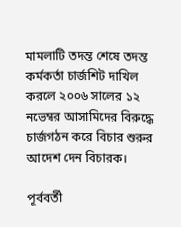মামলাটি তদন্ত শেষে তদন্ত কর্মকর্তা চার্জশিট দাখিল করলে ২০০৬ সালের ১২ নভেম্বর আসামিদের বিরুদ্ধে চার্জগঠন করে বিচার শুরুর আদেশ দেন বিচারক।

পূর্ববর্তী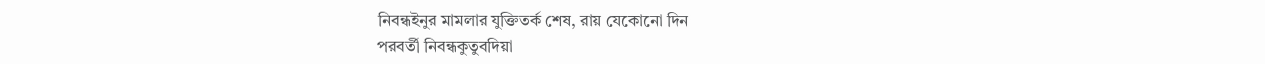নিবন্ধইনুর মামলার যুক্তিতর্ক শেষ, রায় যেকোনো দিন
পরবর্তী নিবন্ধকুতুবদিয়া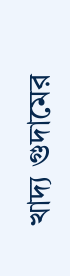খাদ্য গুদামের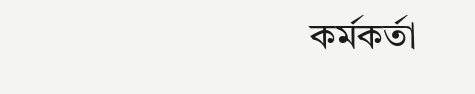কর্মকর্তা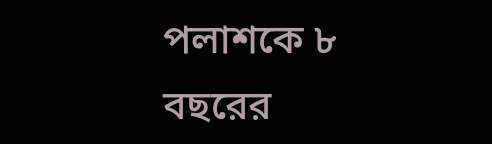পলাশকে ৮ বছরের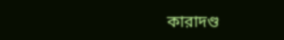কারাদণ্ড